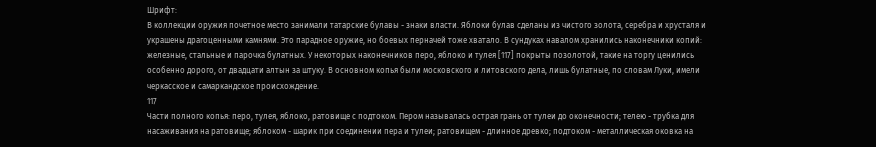Шрифт:
В коллекции оружия почетное место занимали татарские булавы - знаки власти. Яблоки булав сделаны из чистого золота, серебра и хрусталя и украшены драгоценными камнями. Это парадное оружие, но боевых перначей тоже хватало. В сундуках навалом хранились наконечники копий: железные, стальные и парочка булатных. У некоторых наконечников перо, яблоко и тулея [117] покрыты позолотой, такие на торгу ценились особенно дорого, от двадцати алтын за штуку. В основном копья были московского и литовского дела, лишь булатные, по словам Луки, имели черкасское и самаркандское происхождение.
117
Части полного копья: перо, тулея, яблоко, ратовище с подтоком. Пером называлась острая грань от тулеи до оконечности; телею - трубка для насаживания на ратовище; яблоком - шарик при соединении пера и тулеи; ратовищем - длинное древко; подтоком - металлическая оковка на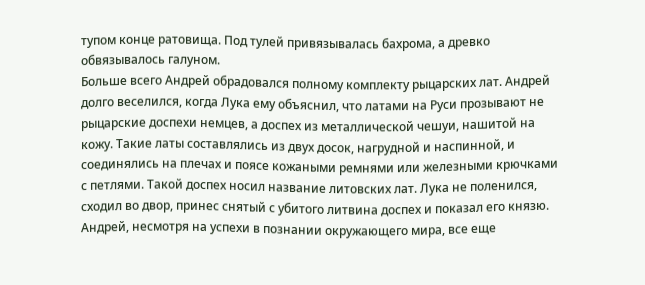тупом конце ратовища. Под тулей привязывалась бахрома, а древко обвязывалось галуном.
Больше всего Андрей обрадовался полному комплекту рыцарских лат. Андрей долго веселился, когда Лука ему объяснил, что латами на Руси прозывают не рыцарские доспехи немцев, а доспех из металлической чешуи, нашитой на кожу. Такие латы составлялись из двух досок, нагрудной и наспинной, и соединялись на плечах и поясе кожаными ремнями или железными крючками с петлями. Такой доспех носил название литовских лат. Лука не поленился, сходил во двор, принес снятый с убитого литвина доспех и показал его князю. Андрей, несмотря на успехи в познании окружающего мира, все еще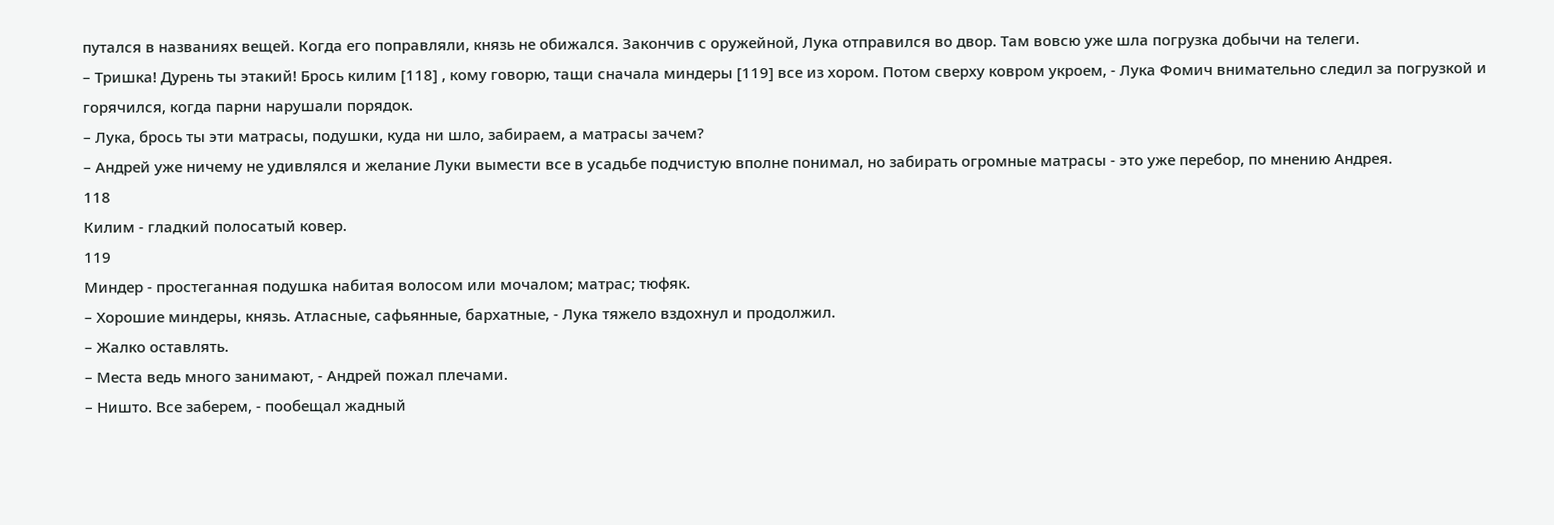путался в названиях вещей. Когда его поправляли, князь не обижался. Закончив с оружейной, Лука отправился во двор. Там вовсю уже шла погрузка добычи на телеги.
– Тришка! Дурень ты этакий! Брось килим [118] , кому говорю, тащи сначала миндеры [119] все из хором. Потом сверху ковром укроем, - Лука Фомич внимательно следил за погрузкой и горячился, когда парни нарушали порядок.
– Лука, брось ты эти матрасы, подушки, куда ни шло, забираем, а матрасы зачем?
– Андрей уже ничему не удивлялся и желание Луки вымести все в усадьбе подчистую вполне понимал, но забирать огромные матрасы - это уже перебор, по мнению Андрея.
118
Килим - гладкий полосатый ковер.
119
Миндер - простеганная подушка набитая волосом или мочалом; матрас; тюфяк.
– Хорошие миндеры, князь. Атласные, сафьянные, бархатные, - Лука тяжело вздохнул и продолжил.
– Жалко оставлять.
– Места ведь много занимают, - Андрей пожал плечами.
– Ништо. Все заберем, - пообещал жадный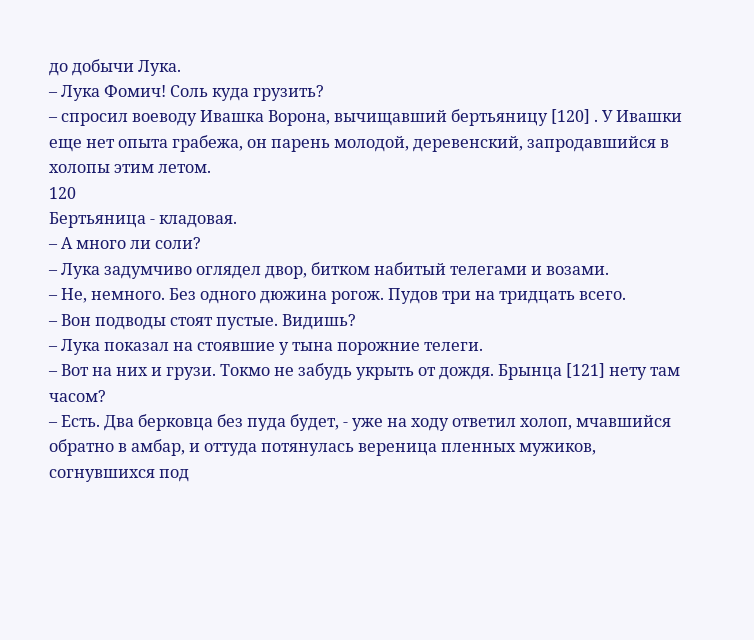до добычи Лука.
– Лука Фомич! Соль куда грузить?
– спросил воеводу Ивашка Ворона, вычищавший бертьяницу [120] . У Ивашки еще нет опыта грабежа, он парень молодой, деревенский, запродавшийся в холопы этим летом.
120
Бертьяница - кладовая.
– А много ли соли?
– Лука задумчиво оглядел двор, битком набитый телегами и возами.
– Не, немного. Без одного дюжина рогож. Пудов три на тридцать всего.
– Вон подводы стоят пустые. Видишь?
– Лука показал на стоявшие у тына порожние телеги.
– Вот на них и грузи. Токмо не забудь укрыть от дождя. Брынца [121] нету там часом?
– Есть. Два берковца без пуда будет, - уже на ходу ответил холоп, мчавшийся обратно в амбар, и оттуда потянулась вереница пленных мужиков, согнувшихся под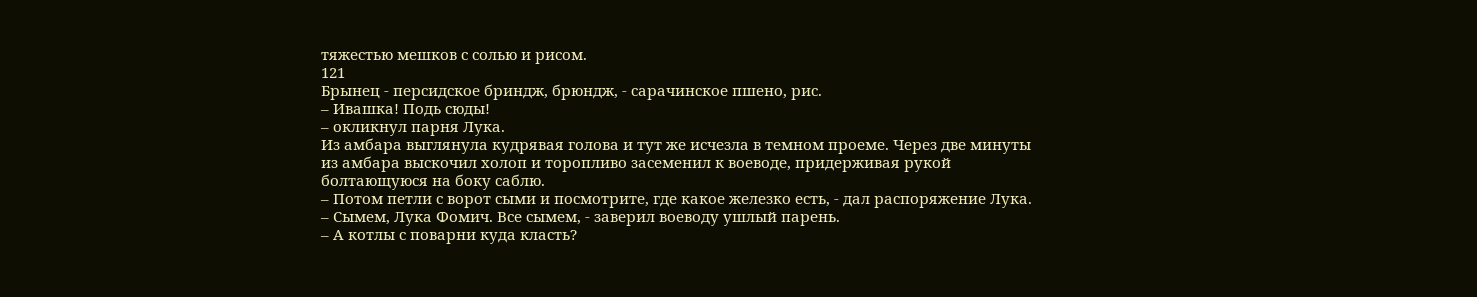тяжестью мешков с солью и рисом.
121
Брынец - персидское бриндж, брюндж, - сарачинское пшено, рис.
– Ивашка! Подь сюды!
– окликнул парня Лука.
Из амбара выглянула кудрявая голова и тут же исчезла в темном проеме. Через две минуты из амбара выскочил холоп и торопливо засеменил к воеводе, придерживая рукой болтающуюся на боку саблю.
– Потом петли с ворот сыми и посмотрите, где какое железко есть, - дал распоряжение Лука.
– Сымем, Лука Фомич. Все сымем, - заверил воеводу ушлый парень.
– А котлы с поварни куда класть?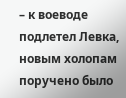– к воеводе подлетел Левка, новым холопам поручено было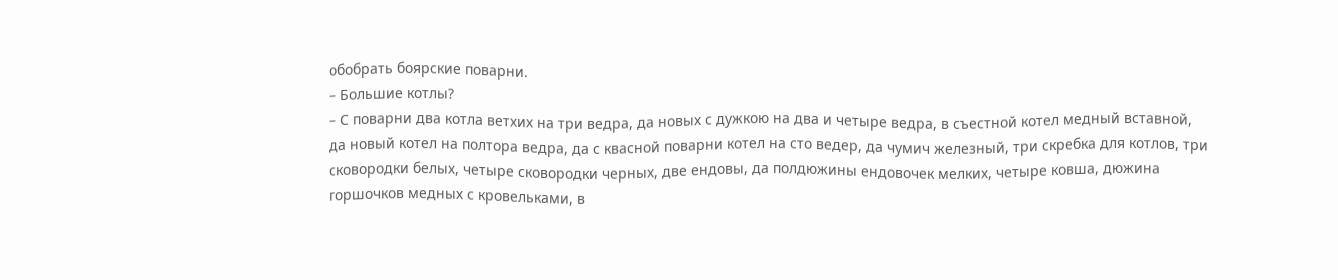обобрать боярские поварни.
– Большие котлы?
– С поварни два котла ветхих на три ведра, да новых с дужкою на два и четыре ведра, в съестной котел медный вставной, да новый котел на полтора ведра, да с квасной поварни котел на сто ведер, да чумич железный, три скребка для котлов, три сковородки белых, четыре сковородки черных, две ендовы, да полдюжины ендовочек мелких, четыре ковша, дюжина горшочков медных с кровельками, в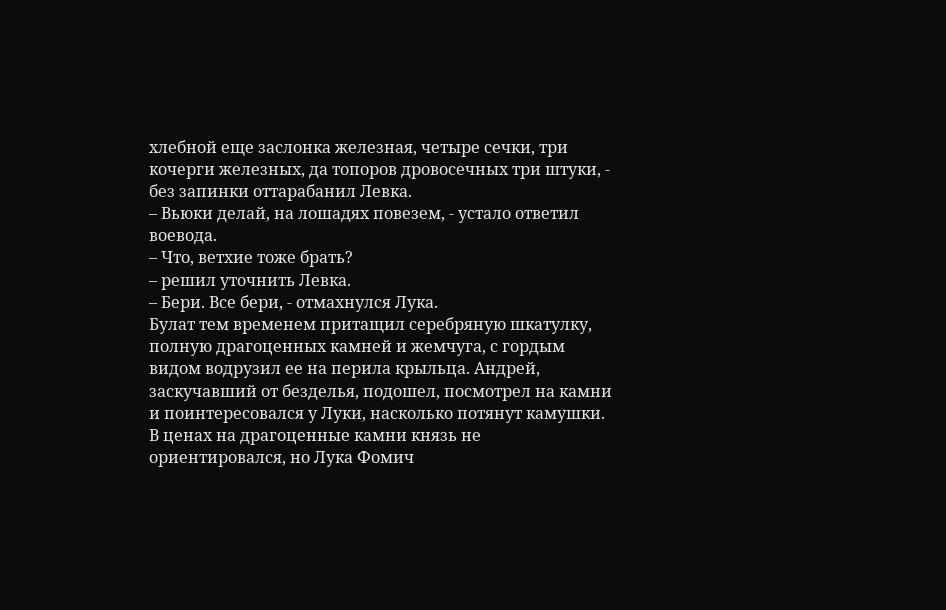хлебной еще заслонка железная, четыре сечки, три кочерги железных, да топоров дровосечных три штуки, - без запинки оттарабанил Левка.
– Вьюки делай, на лошадях повезем, - устало ответил воевода.
– Что, ветхие тоже брать?
– решил уточнить Левка.
– Бери. Все бери, - отмахнулся Лука.
Булат тем временем притащил серебряную шкатулку, полную драгоценных камней и жемчуга, с гордым видом водрузил ее на перила крыльца. Андрей, заскучавший от безделья, подошел, посмотрел на камни и поинтересовался у Луки, насколько потянут камушки. В ценах на драгоценные камни князь не ориентировался, но Лука Фомич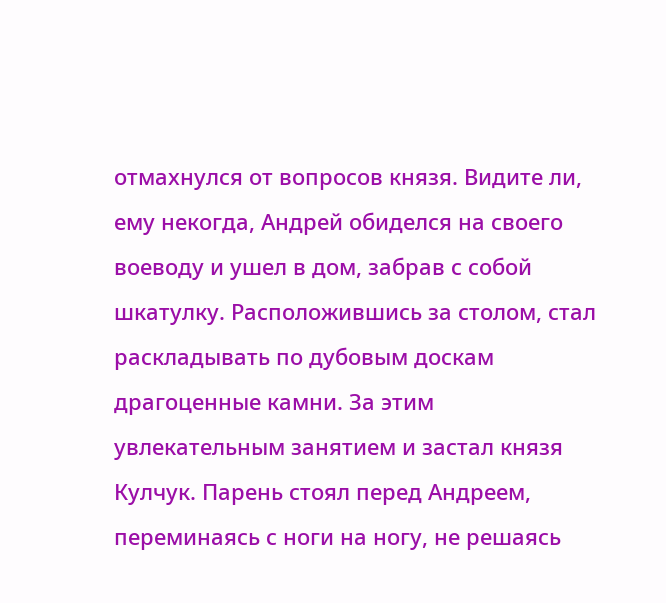отмахнулся от вопросов князя. Видите ли, ему некогда, Андрей обиделся на своего воеводу и ушел в дом, забрав с собой шкатулку. Расположившись за столом, стал раскладывать по дубовым доскам драгоценные камни. За этим увлекательным занятием и застал князя Кулчук. Парень стоял перед Андреем, переминаясь с ноги на ногу, не решаясь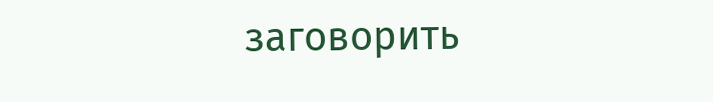заговорить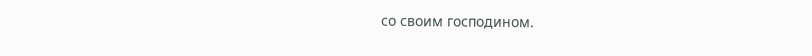со своим господином.